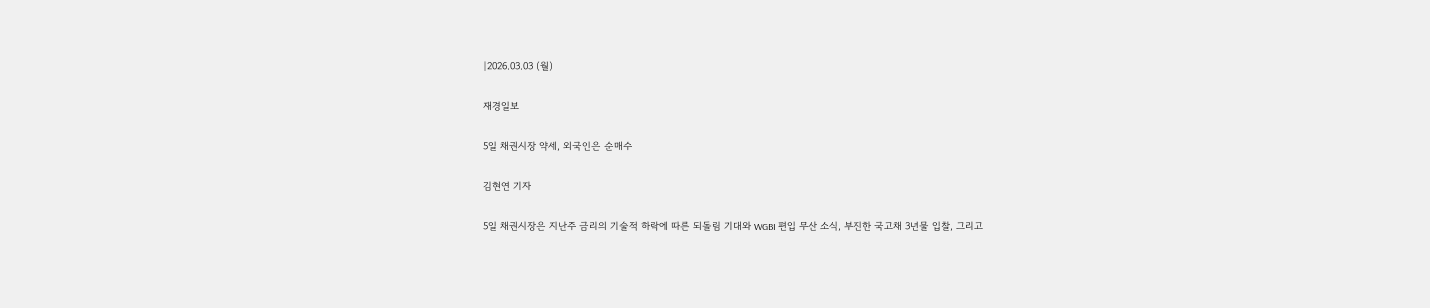|2026.03.03 (월)

재경일보

5일 채권시장 약세, 외국인은 순매수

김현연 기자

5일 채권시장은 지난주 금리의 기술적 하락에 따른 되돌림 기대와 WGBI 편입 무산 소식, 부진한 국고채 3년물 입찰, 그리고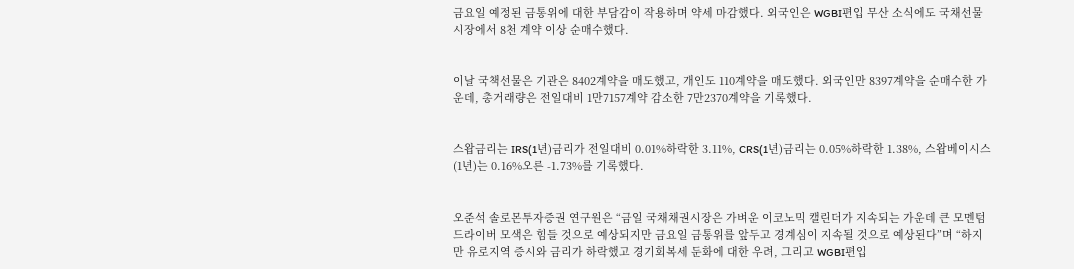금요일 예정된 금통위에 대한 부담감이 작용하며 약세 마감했다. 외국인은 WGBI편입 무산 소식에도 국채선물시장에서 8천 계약 이상 순매수했다.


이날 국책선물은 기관은 8402계약을 매도했고, 개인도 110계약을 매도했다. 외국인만 8397계약을 순매수한 가운데, 총거래량은 전일대비 1만7157계약 감소한 7만2370계약을 기록했다.


스왑금리는 IRS(1년)금리가 전일대비 0.01%하락한 3.11%, CRS(1년)금리는 0.05%하락한 1.38%, 스왑베이시스(1년)는 0.16%오른 -1.73%를 기록했다.


오준석 솔로몬투자증권 연구원은 “금일 국채채권시장은 가벼운 이코노믹 캘린더가 지속되는 가운데 큰 모멘텀 드라이버 모색은 힘들 것으로 예상되지만 금요일 금통위를 앞두고 경계심이 지속될 것으로 예상된다”며 “하지만 유로지역 증시와 금리가 하락했고 경기회복세 둔화에 대한 우려, 그리고 WGBI편입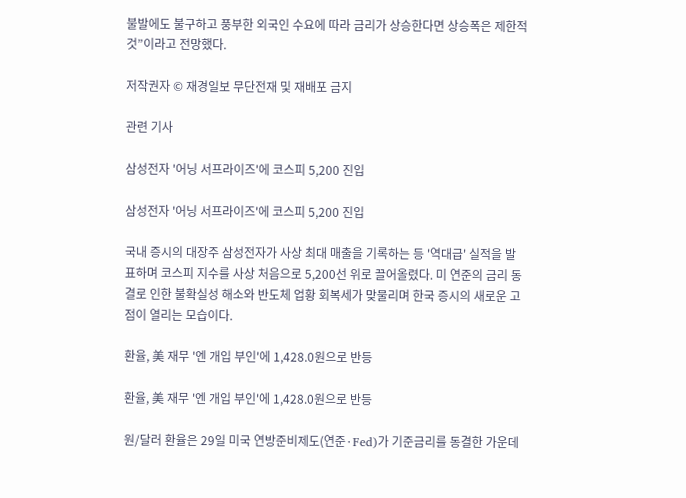불발에도 불구하고 풍부한 외국인 수요에 따라 금리가 상승한다면 상승폭은 제한적 것”이라고 전망했다.

저작권자 © 재경일보 무단전재 및 재배포 금지

관련 기사

삼성전자 '어닝 서프라이즈'에 코스피 5,200 진입

삼성전자 '어닝 서프라이즈'에 코스피 5,200 진입

국내 증시의 대장주 삼성전자가 사상 최대 매출을 기록하는 등 '역대급' 실적을 발표하며 코스피 지수를 사상 처음으로 5,200선 위로 끌어올렸다. 미 연준의 금리 동결로 인한 불확실성 해소와 반도체 업황 회복세가 맞물리며 한국 증시의 새로운 고점이 열리는 모습이다.

환율, 美 재무 '엔 개입 부인'에 1,428.0원으로 반등

환율, 美 재무 '엔 개입 부인'에 1,428.0원으로 반등

원/달러 환율은 29일 미국 연방준비제도(연준·Fed)가 기준금리를 동결한 가운데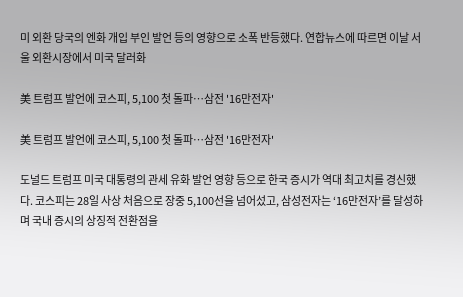미 외환 당국의 엔화 개입 부인 발언 등의 영향으로 소폭 반등했다. 연합뉴스에 따르면 이날 서울 외환시장에서 미국 달러화

美 트럼프 발언에 코스피, 5,100 첫 돌파…삼전 '16만전자'

美 트럼프 발언에 코스피, 5,100 첫 돌파…삼전 '16만전자'

도널드 트럼프 미국 대통령의 관세 유화 발언 영향 등으로 한국 증시가 역대 최고치를 경신했다. 코스피는 28일 사상 처음으로 장중 5,100선을 넘어섰고, 삼성전자는 ‘16만전자’를 달성하며 국내 증시의 상징적 전환점을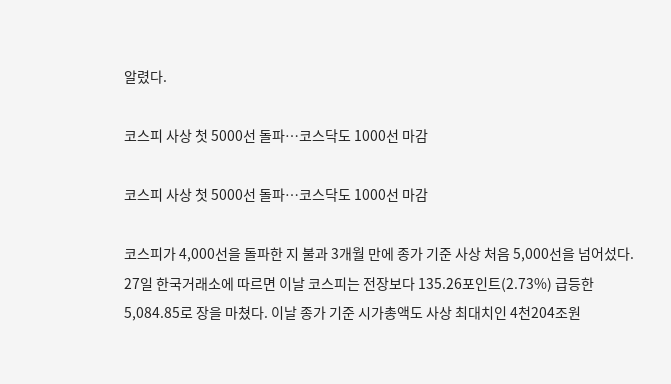알렸다.

코스피 사상 첫 5000선 돌파…코스닥도 1000선 마감

코스피 사상 첫 5000선 돌파…코스닥도 1000선 마감

코스피가 4,000선을 돌파한 지 불과 3개월 만에 종가 기준 사상 처음 5,000선을 넘어섰다. 27일 한국거래소에 따르면 이날 코스피는 전장보다 135.26포인트(2.73%) 급등한 5,084.85로 장을 마쳤다. 이날 종가 기준 시가총액도 사상 최대치인 4천204조원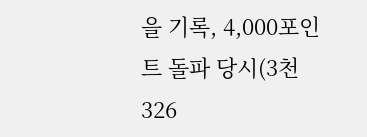을 기록, 4,000포인트 돌파 당시(3천326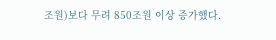조원)보다 무려 850조원 이상 증가했다.